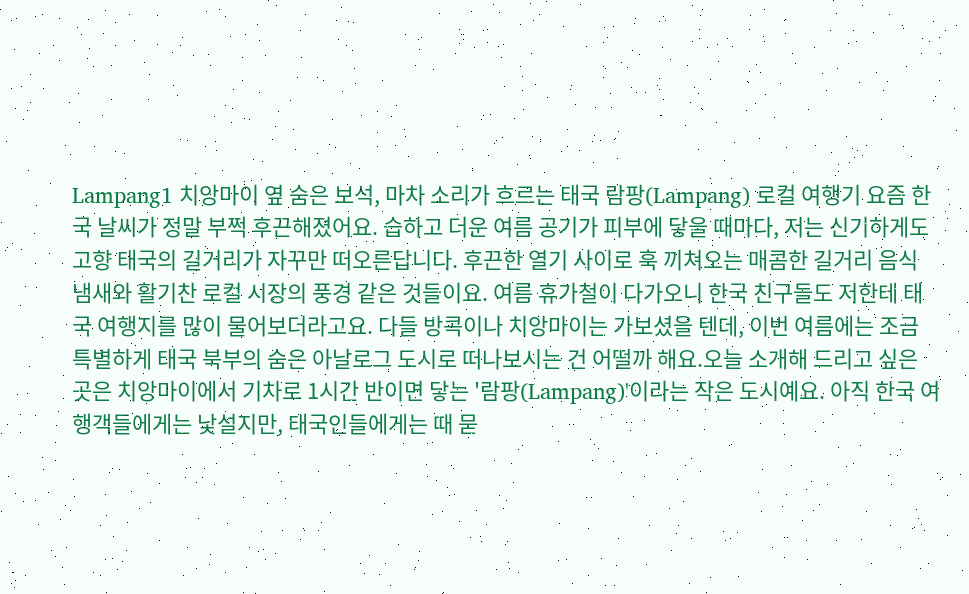Lampang1 치앙마이 옆 숨은 보석, 마차 소리가 흐르는 태국 람팡(Lampang) 로컬 여행기 요즘 한국 날씨가 정말 부쩍 후끈해졌어요. 습하고 더운 여름 공기가 피부에 닿을 때마다, 저는 신기하게도 고향 태국의 길거리가 자꾸만 떠오른답니다. 후끈한 열기 사이로 훅 끼쳐오는 매콤한 길거리 음식 냄새와 활기찬 로컬 시장의 풍경 같은 것들이요. 여름 휴가철이 다가오니 한국 친구들도 저한테 태국 여행지를 많이 물어보더라고요. 다들 방콕이나 치앙마이는 가보셨을 텐데, 이번 여름에는 조금 특별하게 태국 북부의 숨은 아날로그 도시로 떠나보시는 건 어떨까 해요.오늘 소개해 드리고 싶은 곳은 치앙마이에서 기차로 1시간 반이면 닿는 '람팡(Lampang)'이라는 작은 도시예요. 아직 한국 여행객들에게는 낯설지만, 태국인들에게는 때 묻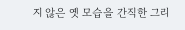지 않은 옛 모습을 간직한 그리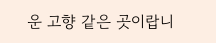운 고향 같은 곳이랍니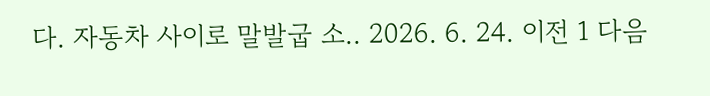다. 자동차 사이로 말발굽 소.. 2026. 6. 24. 이전 1 다음